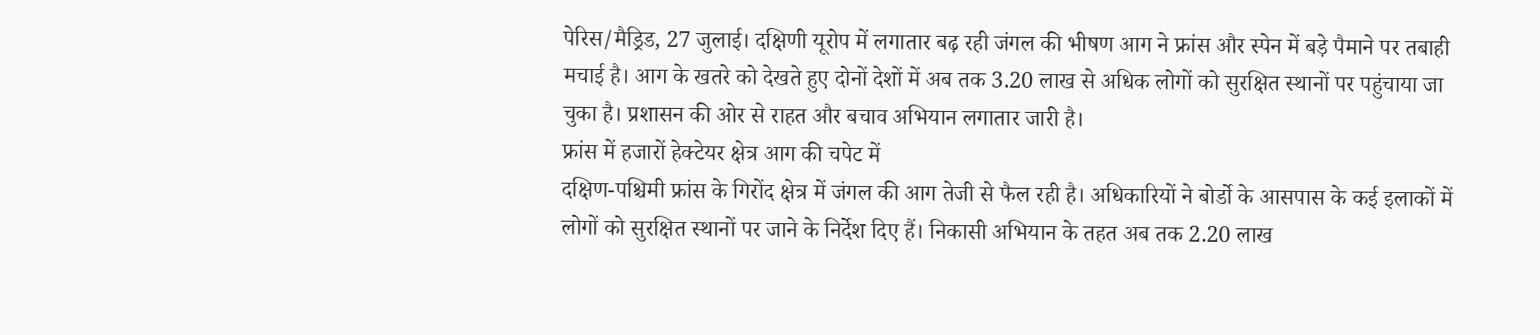पेरिस/मैड्रिड, 27 जुलाई। दक्षिणी यूरोप में लगातार बढ़ रही जंगल की भीषण आग ने फ्रांस और स्पेन में बड़े पैमाने पर तबाही मचाई है। आग के खतरे को देखते हुए दोनों देशों में अब तक 3.20 लाख से अधिक लोगों को सुरक्षित स्थानों पर पहुंचाया जा चुका है। प्रशासन की ओर से राहत और बचाव अभियान लगातार जारी है।
फ्रांस में हजारों हेक्टेयर क्षेत्र आग की चपेट में
दक्षिण-पश्चिमी फ्रांस के गिरोंद क्षेत्र में जंगल की आग तेजी से फैल रही है। अधिकारियों ने बोर्डो के आसपास के कई इलाकों में लोगों को सुरक्षित स्थानों पर जाने के निर्देश दिए हैं। निकासी अभियान के तहत अब तक 2.20 लाख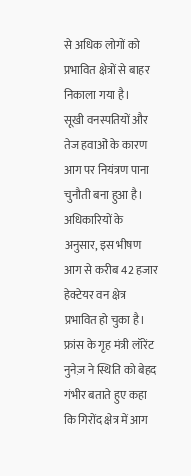से अधिक लोगों को प्रभावित क्षेत्रों से बाहर निकाला गया है।
सूखी वनस्पतियों और तेज हवाओं के कारण आग पर नियंत्रण पाना चुनौती बना हुआ है। अधिकारियों के अनुसार, इस भीषण आग से करीब 42 हजार हेक्टेयर वन क्षेत्र प्रभावित हो चुका है।
फ्रांस के गृह मंत्री लॉरेंट नुनेज़ ने स्थिति को बेहद गंभीर बताते हुए कहा कि गिरोंद क्षेत्र में आग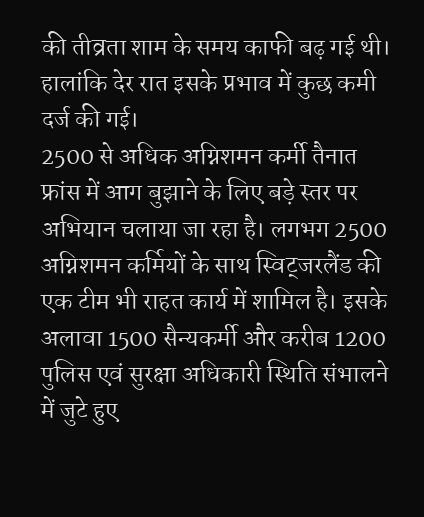की तीव्रता शाम के समय काफी बढ़ गई थी। हालांकि देर रात इसके प्रभाव में कुछ कमी दर्ज की गई।
2500 से अधिक अग्निशमन कर्मी तैनात
फ्रांस में आग बुझाने के लिए बड़े स्तर पर अभियान चलाया जा रहा है। लगभग 2500 अग्निशमन कर्मियों के साथ स्विट्जरलैंड की एक टीम भी राहत कार्य में शामिल है। इसके अलावा 1500 सैन्यकर्मी और करीब 1200 पुलिस एवं सुरक्षा अधिकारी स्थिति संभालने में जुटे हुए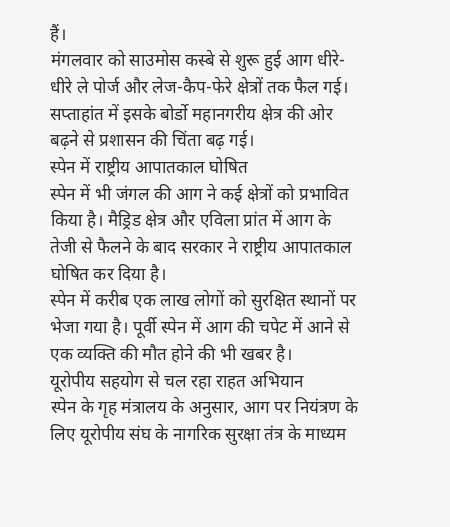हैं।
मंगलवार को साउमोस कस्बे से शुरू हुई आग धीरे-धीरे ले पोर्ज और लेज-कैप-फेरे क्षेत्रों तक फैल गई। सप्ताहांत में इसके बोर्डो महानगरीय क्षेत्र की ओर बढ़ने से प्रशासन की चिंता बढ़ गई।
स्पेन में राष्ट्रीय आपातकाल घोषित
स्पेन में भी जंगल की आग ने कई क्षेत्रों को प्रभावित किया है। मैड्रिड क्षेत्र और एविला प्रांत में आग के तेजी से फैलने के बाद सरकार ने राष्ट्रीय आपातकाल घोषित कर दिया है।
स्पेन में करीब एक लाख लोगों को सुरक्षित स्थानों पर भेजा गया है। पूर्वी स्पेन में आग की चपेट में आने से एक व्यक्ति की मौत होने की भी खबर है।
यूरोपीय सहयोग से चल रहा राहत अभियान
स्पेन के गृह मंत्रालय के अनुसार, आग पर नियंत्रण के लिए यूरोपीय संघ के नागरिक सुरक्षा तंत्र के माध्यम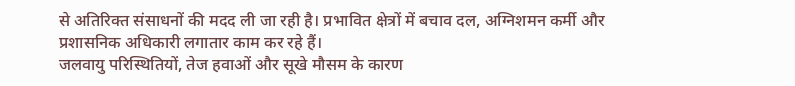से अतिरिक्त संसाधनों की मदद ली जा रही है। प्रभावित क्षेत्रों में बचाव दल, अग्निशमन कर्मी और प्रशासनिक अधिकारी लगातार काम कर रहे हैं।
जलवायु परिस्थितियों, तेज हवाओं और सूखे मौसम के कारण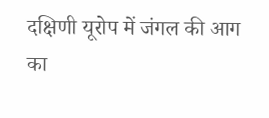दक्षिणी यूरोप में जंगल की आग का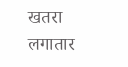खतरा लगातार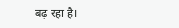बढ़ रहा है।